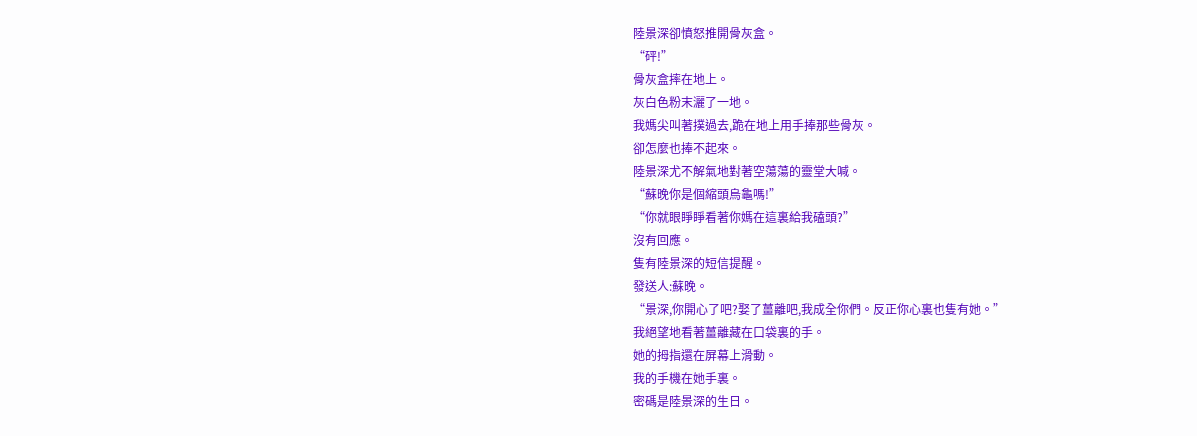陸景深卻憤怒推開骨灰盒。
“砰!”
骨灰盒摔在地上。
灰白色粉末灑了一地。
我媽尖叫著撲過去,跪在地上用手捧那些骨灰。
卻怎麼也捧不起來。
陸景深尤不解氣地對著空蕩蕩的靈堂大喊。
“蘇晚你是個縮頭烏龜嗎!”
“你就眼睜睜看著你媽在這裏給我磕頭?”
沒有回應。
隻有陸景深的短信提醒。
發送人:蘇晚。
“景深,你開心了吧?娶了薑離吧,我成全你們。反正你心裏也隻有她。”
我絕望地看著薑離藏在口袋裏的手。
她的拇指還在屏幕上滑動。
我的手機在她手裏。
密碼是陸景深的生日。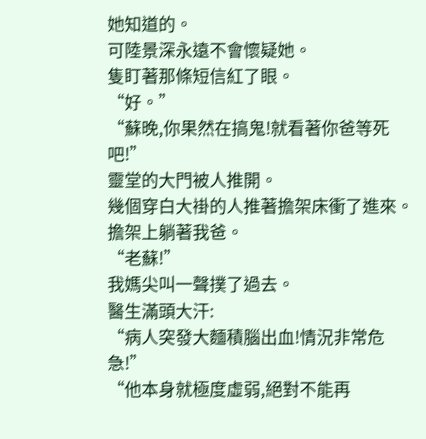她知道的。
可陸景深永遠不會懷疑她。
隻盯著那條短信紅了眼。
“好。”
“蘇晚,你果然在搞鬼!就看著你爸等死吧!”
靈堂的大門被人推開。
幾個穿白大褂的人推著擔架床衝了進來。
擔架上躺著我爸。
“老蘇!”
我媽尖叫一聲撲了過去。
醫生滿頭大汗:
“病人突發大麵積腦出血!情況非常危急!”
“他本身就極度虛弱,絕對不能再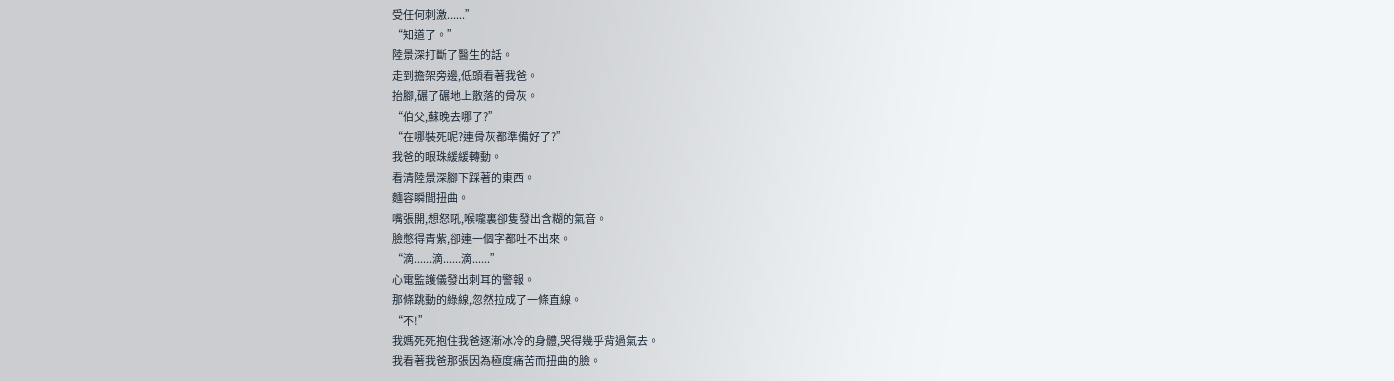受任何刺激......”
“知道了。”
陸景深打斷了醫生的話。
走到擔架旁邊,低頭看著我爸。
抬腳,碾了碾地上散落的骨灰。
“伯父,蘇晚去哪了?”
“在哪裝死呢?連骨灰都準備好了?”
我爸的眼珠緩緩轉動。
看清陸景深腳下踩著的東西。
麵容瞬間扭曲。
嘴張開,想怒吼,喉嚨裏卻隻發出含糊的氣音。
臉憋得青紫,卻連一個字都吐不出來。
“滴......滴......滴......”
心電監護儀發出刺耳的警報。
那條跳動的綠線,忽然拉成了一條直線。
“不!”
我媽死死抱住我爸逐漸冰冷的身體,哭得幾乎背過氣去。
我看著我爸那張因為極度痛苦而扭曲的臉。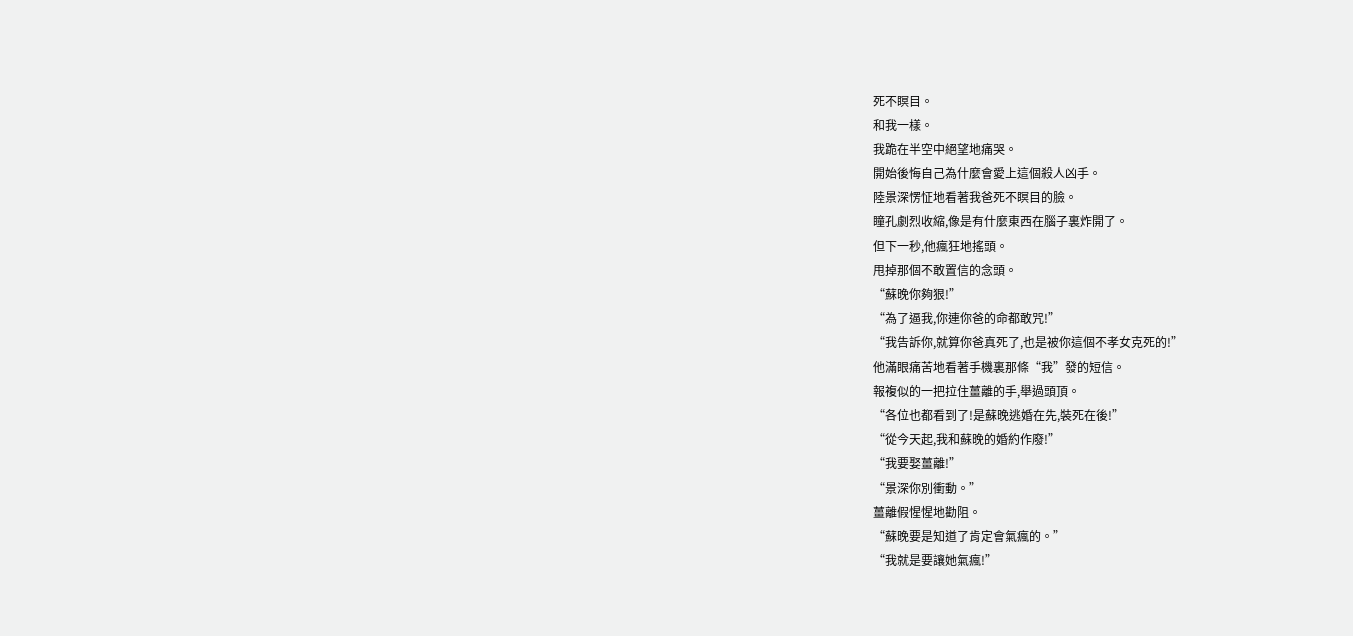死不瞑目。
和我一樣。
我跪在半空中絕望地痛哭。
開始後悔自己為什麼會愛上這個殺人凶手。
陸景深愣怔地看著我爸死不瞑目的臉。
瞳孔劇烈收縮,像是有什麼東西在腦子裏炸開了。
但下一秒,他瘋狂地搖頭。
甩掉那個不敢置信的念頭。
“蘇晚你夠狠!”
“為了逼我,你連你爸的命都敢咒!”
“我告訴你,就算你爸真死了,也是被你這個不孝女克死的!”
他滿眼痛苦地看著手機裏那條“我”發的短信。
報複似的一把拉住薑離的手,舉過頭頂。
“各位也都看到了!是蘇晚逃婚在先,裝死在後!”
“從今天起,我和蘇晚的婚約作廢!”
“我要娶薑離!”
“景深你別衝動。”
薑離假惺惺地勸阻。
“蘇晚要是知道了肯定會氣瘋的。”
“我就是要讓她氣瘋!”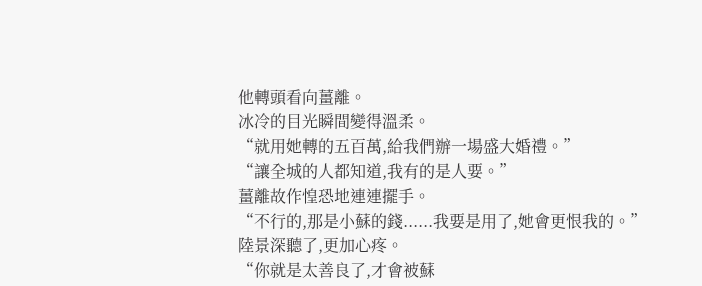他轉頭看向薑離。
冰冷的目光瞬間變得溫柔。
“就用她轉的五百萬,給我們辦一場盛大婚禮。”
“讓全城的人都知道,我有的是人要。”
薑離故作惶恐地連連擺手。
“不行的,那是小蘇的錢......我要是用了,她會更恨我的。”
陸景深聽了,更加心疼。
“你就是太善良了,才會被蘇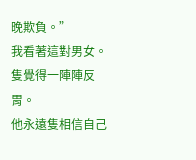晚欺負。”
我看著這對男女。
隻覺得一陣陣反胃。
他永遠隻相信自己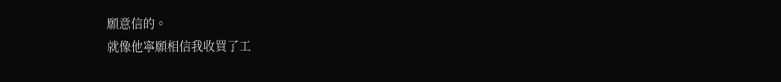願意信的。
就像他寧願相信我收買了工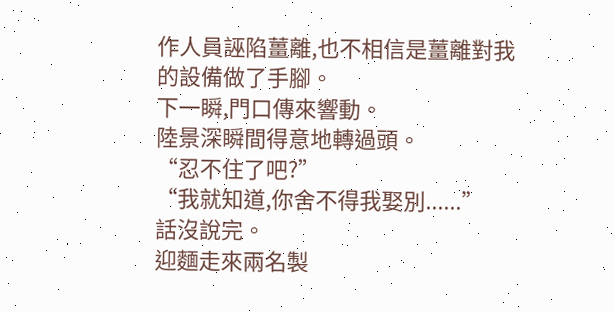作人員誣陷薑離,也不相信是薑離對我的設備做了手腳。
下一瞬,門口傳來響動。
陸景深瞬間得意地轉過頭。
“忍不住了吧?”
“我就知道,你舍不得我娶別......”
話沒說完。
迎麵走來兩名製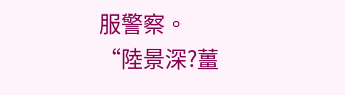服警察。
“陸景深?薑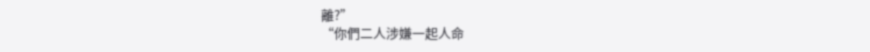離?”
“你們二人涉嫌一起人命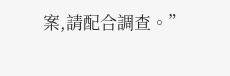案,請配合調查。”